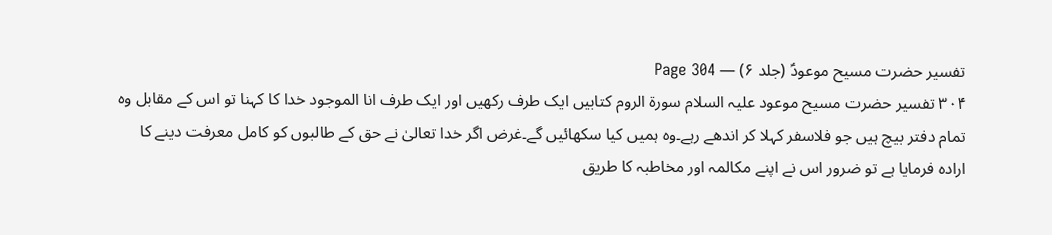تفسیر حضرت مسیح موعودؑ (جلد ۶) — Page 304
۳۰۴ تفسیر حضرت مسیح موعود علیہ السلام سورة الروم کتابیں ایک طرف رکھیں اور ایک طرف انا الموجود خدا کا کہنا تو اس کے مقابل وہ تمام دفتر بیچ ہیں جو فلاسفر کہلا کر اندھے رہے۔وہ ہمیں کیا سکھائیں گے۔غرض اگر خدا تعالیٰ نے حق کے طالبوں کو کامل معرفت دینے کا ارادہ فرمایا ہے تو ضرور اس نے اپنے مکالمہ اور مخاطبہ کا طریق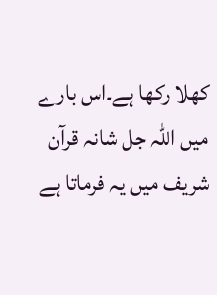کھلا رکھا ہے۔اس بارے میں اللہ جل شانہ قرآن شریف میں یہ فرماتا ہے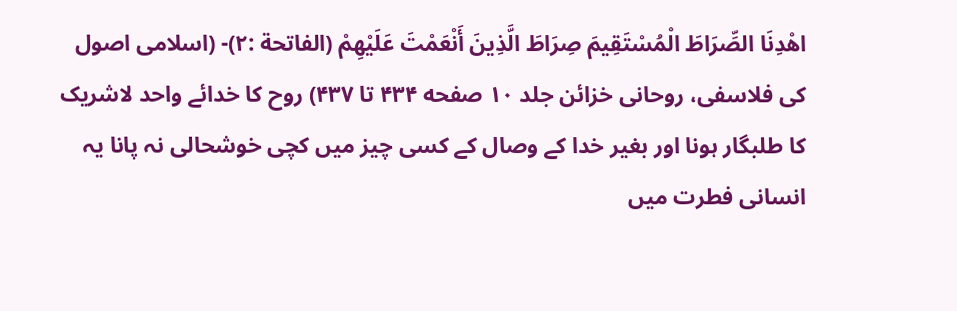اهْدِنَا الصِّرَاطَ الْمُسْتَقِيمَ صِرَاطَ الَّذِينَ أَنْعَمْتَ عَلَيْهِمْ (الفاتحة :٢)- (اسلامی اصول کی فلاسفی، روحانی خزائن جلد ۱۰ صفحه ۴۳۴ تا ۴۳۷) روح کا خدائے واحد لاشریک کا طلبگار ہونا اور بغیر خدا کے وصال کے کسی چیز میں کچی خوشحالی نہ پانا یہ انسانی فطرت میں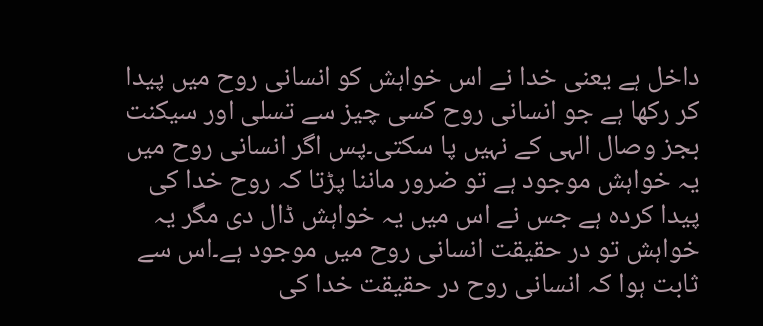داخل ہے یعنی خدا نے اس خواہش کو انسانی روح میں پیدا کر رکھا ہے جو انسانی روح کسی چیز سے تسلی اور سیکنت بجز وصال الہی کے نہیں پا سکتی۔پس اگر انسانی روح میں یہ خواہش موجود ہے تو ضرور ماننا پڑتا کہ روح خدا کی پیدا کردہ ہے جس نے اس میں یہ خواہش ڈال دی مگر یہ خواہش تو در حقیقت انسانی روح میں موجود ہے۔اس سے ثابت ہوا کہ انسانی روح در حقیقت خدا کی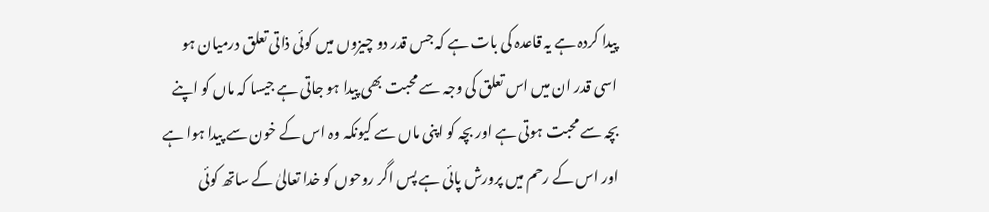پیدا کردہ ہے یہ قاعدہ کی بات ہے کہ جس قدر دو چیزوں میں کوئی ذاتی تعلق درمیان ہو اسی قدر ان میں اس تعلق کی وجہ سے محبت بھی پیدا ہو جاتی ہے جیسا کہ ماں کو اپنے بچہ سے محبت ہوتی ہے اور بچہ کو اپنی ماں سے کیونکہ وہ اس کے خون سے پیدا ہوا ہے اور اس کے رحم میں پرورش پائی ہے پس اگر روحوں کو خدا تعالیٰ کے ساتھ کوئی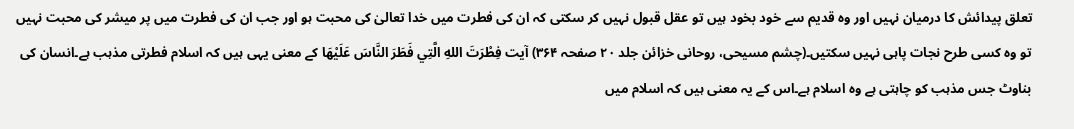تعلق پیدائش کا درمیان نہیں اور وہ قدیم سے خود بخود ہیں تو عقل قبول نہیں کر سکتی کہ ان کی فطرت میں خدا تعالیٰ کی محبت ہو اور جب ان کی فطرت میں پر میشر کی محبت نہیں تو وہ کسی طرح نجات پاہی نہیں سکتیں۔(چشم مسیحی، روحانی خزائن جلد ۲۰ صفحہ ۳۶۴) آیت فِطْرَتَ اللهِ الَّتِي فَطَرَ النَّاسَ عَلَيْهَا کے معنی یہی ہیں کہ اسلام فطرتی مذہب ہے۔انسان کی بناوٹ جس مذہب کو چاہتی ہے وہ اسلام ہے۔اس کے یہ معنی ہیں کہ اسلام میں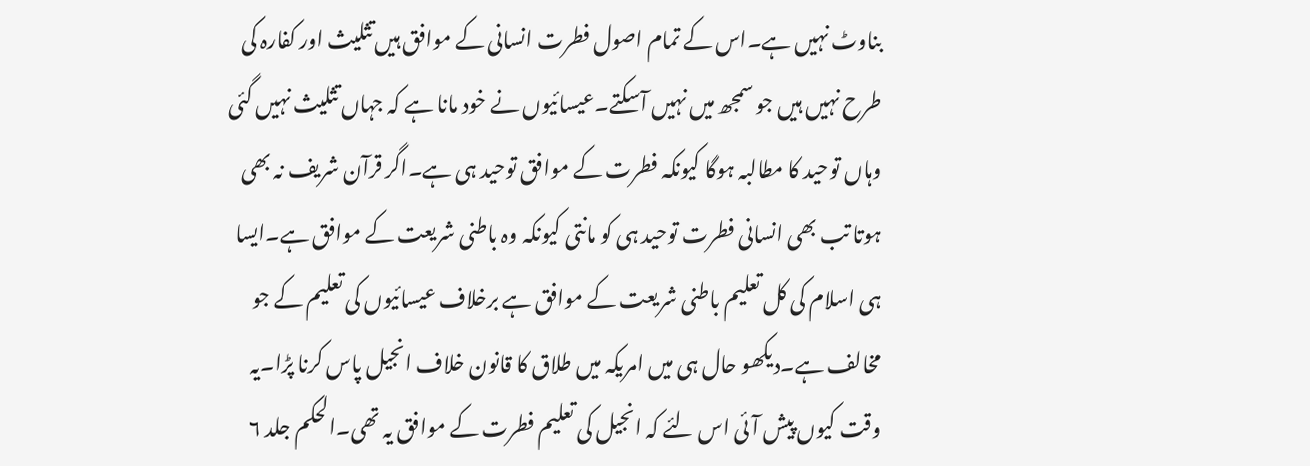بناوٹ نہیں ہے۔اس کے تمام اصول فطرت انسانی کے موافق ہیں تثلیث اور کفارہ کی طرح نہیں ہیں جو سمجھ میں نہیں آسکتے۔عیسائیوں نے خود مانا ہے کہ جہاں تثلیث نہیں گئی وہاں توحید کا مطالبہ ہوگا کیونکہ فطرت کے موافق توحید ہی ہے۔اگر قرآن شریف نہ بھی ہوتا تب بھی انسانی فطرت توحید ہی کو مانتی کیونکہ وہ باطنی شریعت کے موافق ہے۔ایسا ہی اسلام کی کل تعلیم باطنی شریعت کے موافق ہے برخلاف عیسائیوں کی تعلیم کے جو مخالف ہے۔دیکھو حال ہی میں امریکہ میں طلاق کا قانون خلاف انجیل پاس کرنا پڑا۔یہ وقت کیوں پیش آئی اس لئے کہ انجیل کی تعلیم فطرت کے موافق یہ تھی۔الحکم جلد ۶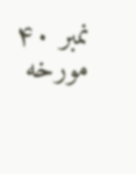نمبر ۴۰ مورخه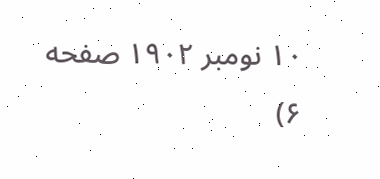۱۰ نومبر ۱۹۰۲ صفحه ۶)